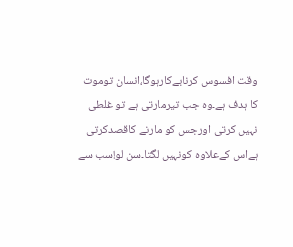وقت افسوس کرنابےکارہوگا،انسان توموت کا ہدف ہے۔وہ جب تیرمارتی ہے تو غلطی نہیں کرتی اورجس کو مارنے کاقصدکرتی ہےاس کےعلاوہ کونہیں لگتا۔سن لو!سب سے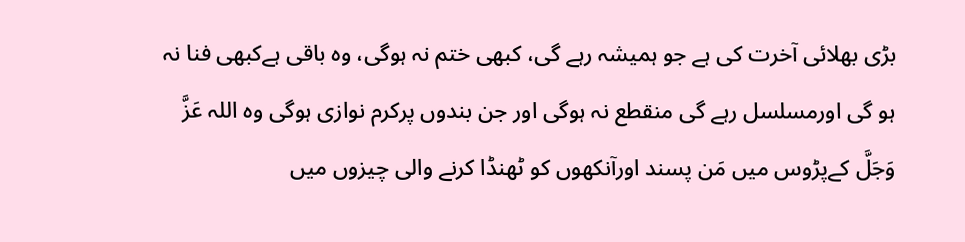بڑی بھلائی آخرت کی ہے جو ہمیشہ رہے گی، کبھی ختم نہ ہوگی، وہ باقی ہےکبھی فنا نہ ہو گی اورمسلسل رہے گی منقطع نہ ہوگی اور جن بندوں پرکرم نوازی ہوگی وہ اللہ عَزَّ وَجَلَّ کےپڑوس میں مَن پسند اورآنکھوں کو ٹھنڈا کرنے والی چیزوں میں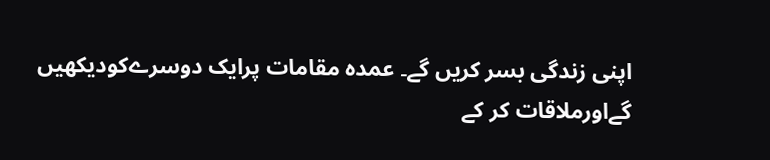اپنی زندگی بسر کریں گے۔ عمدہ مقامات پرایک دوسرےکودیکھیں گےاورملاقات کر کے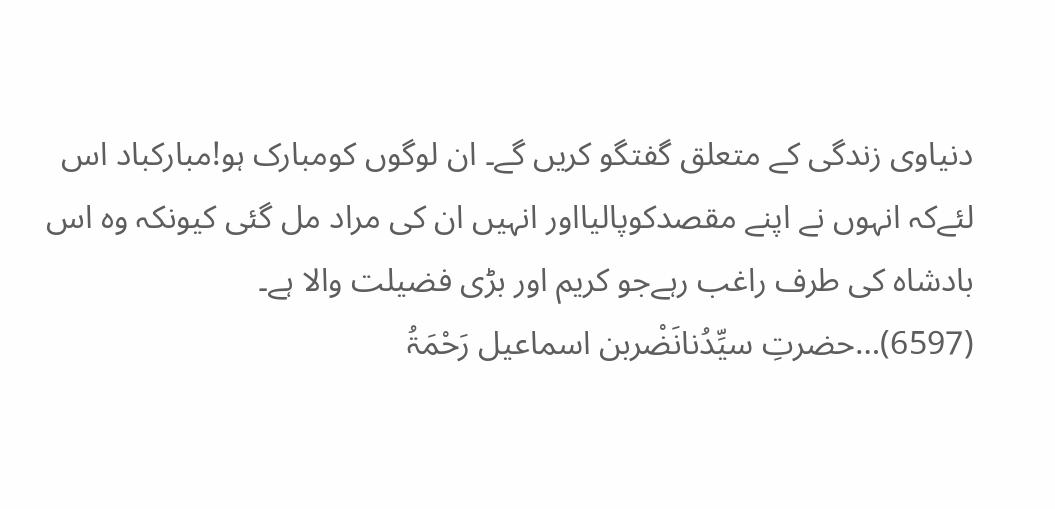دنیاوی زندگی کے متعلق گفتگو کریں گے۔ ان لوگوں کومبارک ہو!مبارکباد اس لئےکہ انہوں نے اپنے مقصدکوپالیااور انہیں ان کی مراد مل گئی کیونکہ وہ اس بادشاہ کی طرف راغب رہےجو کریم اور بڑی فضیلت والا ہے۔
(6597)…حضرتِ سیِّدُنانَضْربن اسماعیل رَحْمَۃُ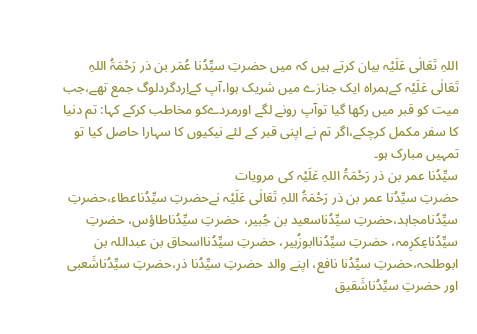اللہِ تَعَالٰی عَلَیْہ بیان کرتے ہیں کہ میں حضرتِ سیِّدُنا عُمَر بن ذر رَحْمَۃُ اللہِ تَعَالٰی عَلَیْہ کےہمراہ ایک جنازے میں شریک ہوا،آپ کےاِردگردلوگ جمع تھے،جب میت کو قبر میں رکھا گیا توآپ رونے لگے اورمردےکو مخاطب کرکے کہا: تم دنیا کا سفر مکمل کرچکے،اگر تم نے اپنی قبر کے لئے نیکیوں کا سہارا حاصل کیا تو تمہیں مبارک ہو۔
سیِّدُنا عمر بن ذر رَحْمَۃُ اللہِ عَلَیْہ کی مرویات
حضرتِ سیِّدُنا عمر بن ذر رَحْمَۃُ اللہِ تَعَالٰی عَلَیْہ نےحضرتِ سیِّدُناعطاء،حضرتِ سیِّدُنامجاہد،حضرتِ سیِّدُناسعيد بن جُبير، حضرتِ سیِّدُناطاؤس، حضرتِ سیِّدُناعِكرِمہ، حضرتِ سیِّدُناابوزُبير، حضرتِ سیِّدُنااسحاق بن عبداللہ بن ابوطلحہ،حضرتِ سیِّدُنا نافع، اپنے والد حضرتِ سیِّدُنا ذر،حضرتِ سیِّدُناشَعبی اور حضرتِ سیِّدُناشَقيق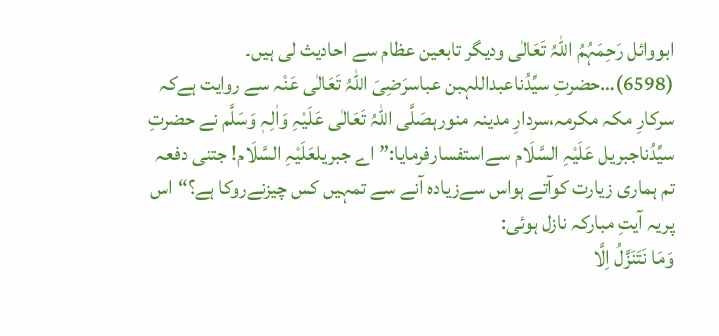ابووائل رَحِمَہُمُ اللہُ تَعَالٰی ودیگر تابعين عظام سے احادیث لی ہیں۔
(6598)…حضرتِ سیِّدُناعبداللہبن عباسرَضِیَ اللہُ تَعَالٰی عَنْہ سے روایت ہےکہ سرکارِ مکہ مکرمہ،سردارِ مدینہ منورہصَلَّی اللہُ تَعَالٰی عَلَیْہِ وَاٰلِہٖ وَسَلَّم نے حضرتِ سیِّدُناجبریل عَلَیْہِ السَّلَام سےاستفسارفرمایا:”اے جبریلعَلَیْہِ السَّلَام! جتنی دفعہ تم ہماری زیارت کوآتے ہواس سےزیادہ آنے سے تمہیں کس چیزنےروکا ہے؟“اس پریہ آیتِ مبارکہ نازل ہوئی:
وَمَا نَتَنَزَّلُ اِلَّا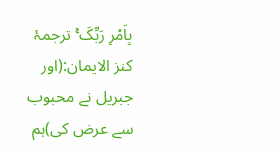بِاَمْرِ رَبِّکَ ۚ ترجمۂ کنز الایمان:(اور جبریل نے محبوب سے عرض کی)ہم